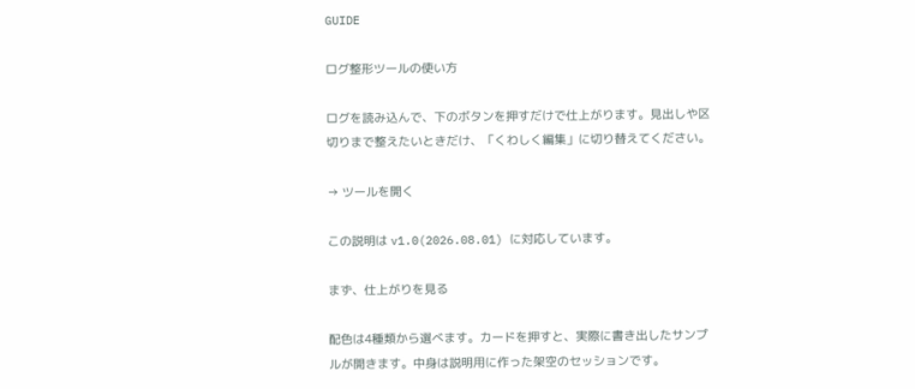GUIDE

ログ整形ツールの使い方

ログを読み込んで、下のボタンを押すだけで仕上がります。見出しや区切りまで整えたいときだけ、「くわしく編集」に切り替えてください。

→ ツールを開く

この説明は v1.0(2026.08.01) に対応しています。

まず、仕上がりを見る

配色は4種類から選べます。カードを押すと、実際に書き出したサンプルが開きます。中身は説明用に作った架空のセッションです。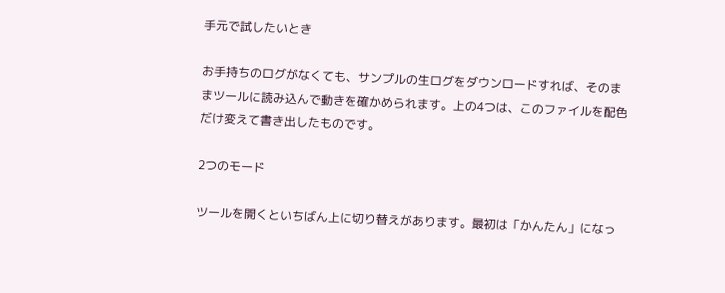手元で試したいとき

お手持ちのログがなくても、サンプルの生ログをダウンロードすれば、そのままツールに読み込んで動きを確かめられます。上の4つは、このファイルを配色だけ変えて書き出したものです。

2つのモード

ツールを開くといちばん上に切り替えがあります。最初は「かんたん」になっ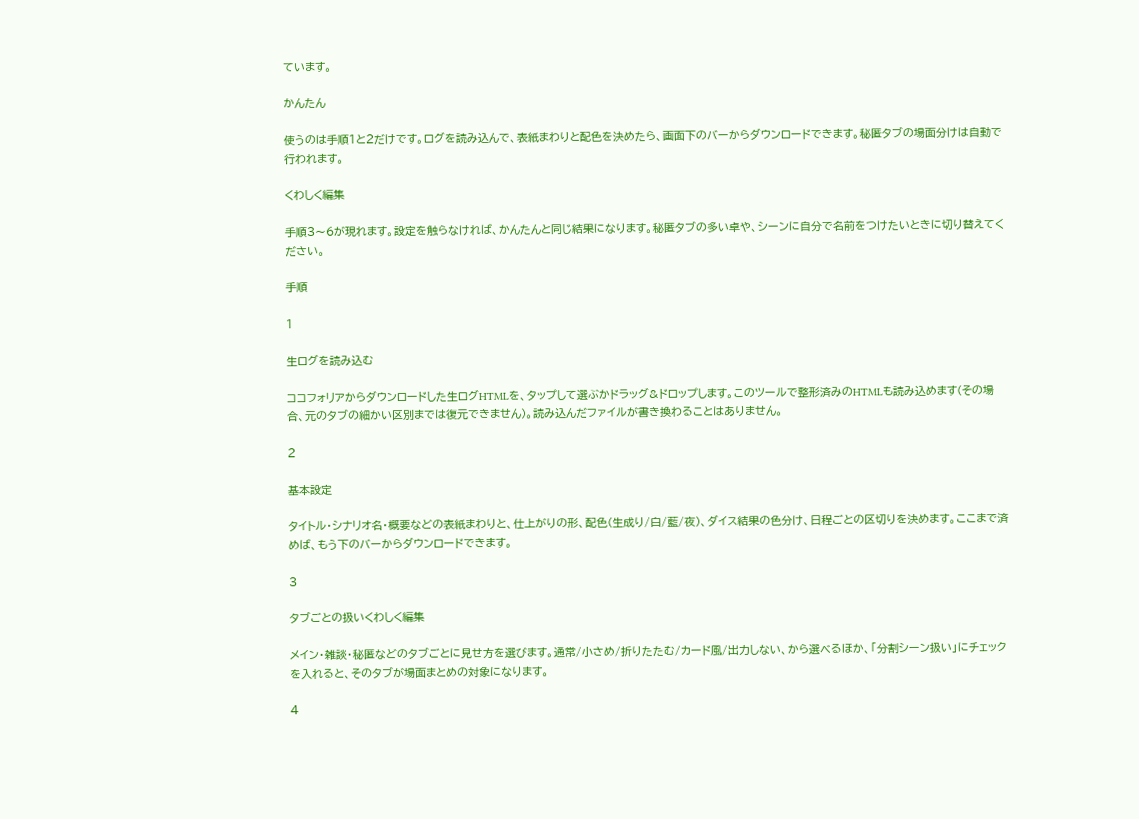ています。

かんたん

使うのは手順1と2だけです。ログを読み込んで、表紙まわりと配色を決めたら、画面下のバーからダウンロードできます。秘匿タブの場面分けは自動で行われます。

くわしく編集

手順3〜6が現れます。設定を触らなければ、かんたんと同じ結果になります。秘匿タブの多い卓や、シーンに自分で名前をつけたいときに切り替えてください。

手順

1

生ログを読み込む

ココフォリアからダウンロードした生ログHTMLを、タップして選ぶかドラッグ&ドロップします。このツールで整形済みのHTMLも読み込めます(その場合、元のタブの細かい区別までは復元できません)。読み込んだファイルが書き換わることはありません。

2

基本設定

タイトル・シナリオ名・概要などの表紙まわりと、仕上がりの形、配色(生成り/白/藍/夜)、ダイス結果の色分け、日程ごとの区切りを決めます。ここまで済めば、もう下のバーからダウンロードできます。

3

タブごとの扱いくわしく編集

メイン・雑談・秘匿などのタブごとに見せ方を選びます。通常/小さめ/折りたたむ/カード風/出力しない、から選べるほか、「分割シーン扱い」にチェックを入れると、そのタブが場面まとめの対象になります。

4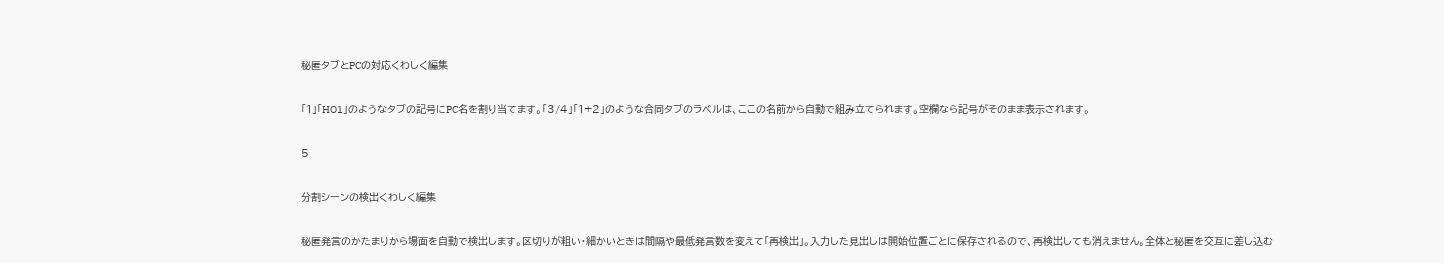秘匿タブとPCの対応くわしく編集

「1」「HO1」のようなタブの記号にPC名を割り当てます。「3/4」「1+2」のような合同タブのラベルは、ここの名前から自動で組み立てられます。空欄なら記号がそのまま表示されます。

5

分割シーンの検出くわしく編集

秘匿発言のかたまりから場面を自動で検出します。区切りが粗い・細かいときは間隔や最低発言数を変えて「再検出」。入力した見出しは開始位置ごとに保存されるので、再検出しても消えません。全体と秘匿を交互に差し込む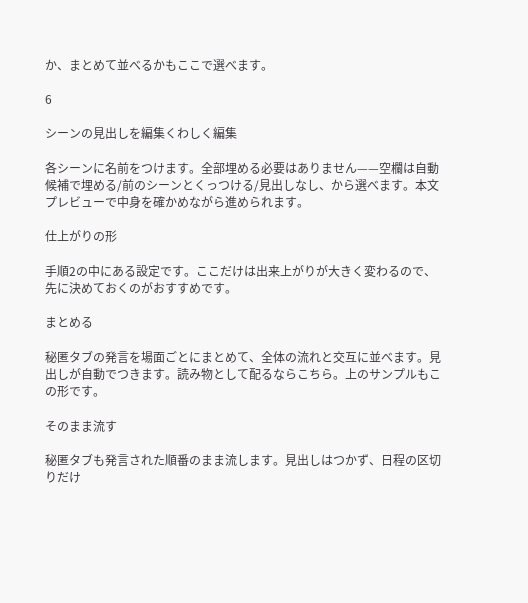か、まとめて並べるかもここで選べます。

6

シーンの見出しを編集くわしく編集

各シーンに名前をつけます。全部埋める必要はありません——空欄は自動候補で埋める/前のシーンとくっつける/見出しなし、から選べます。本文プレビューで中身を確かめながら進められます。

仕上がりの形

手順2の中にある設定です。ここだけは出来上がりが大きく変わるので、先に決めておくのがおすすめです。

まとめる

秘匿タブの発言を場面ごとにまとめて、全体の流れと交互に並べます。見出しが自動でつきます。読み物として配るならこちら。上のサンプルもこの形です。

そのまま流す

秘匿タブも発言された順番のまま流します。見出しはつかず、日程の区切りだけ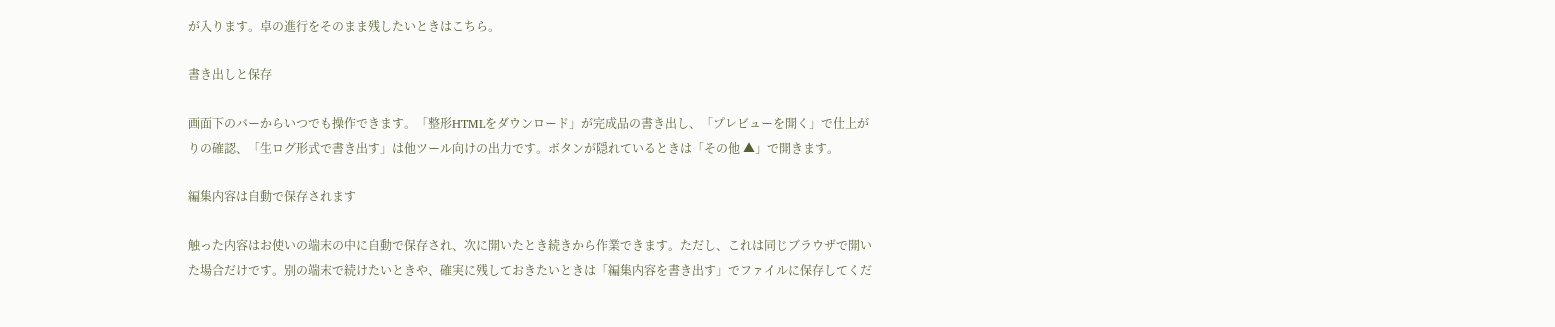が入ります。卓の進行をそのまま残したいときはこちら。

書き出しと保存

画面下のバーからいつでも操作できます。「整形HTMLをダウンロード」が完成品の書き出し、「プレビューを開く」で仕上がりの確認、「生ログ形式で書き出す」は他ツール向けの出力です。ボタンが隠れているときは「その他 ▲」で開きます。

編集内容は自動で保存されます

触った内容はお使いの端末の中に自動で保存され、次に開いたとき続きから作業できます。ただし、これは同じブラウザで開いた場合だけです。別の端末で続けたいときや、確実に残しておきたいときは「編集内容を書き出す」でファイルに保存してくだ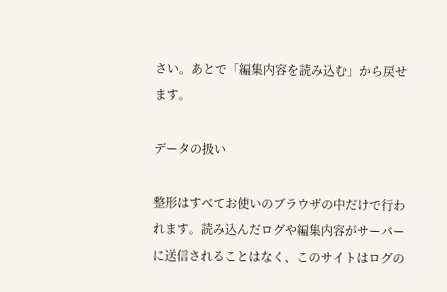さい。あとで「編集内容を読み込む」から戻せます。

データの扱い

整形はすべてお使いのブラウザの中だけで行われます。読み込んだログや編集内容がサーバーに送信されることはなく、このサイトはログの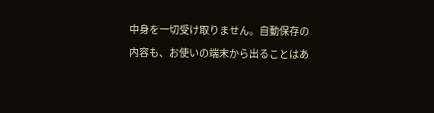中身を一切受け取りません。自動保存の内容も、お使いの端末から出ることはあ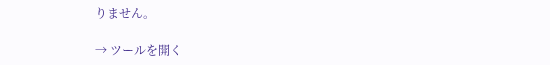りません。

→ ツールを開く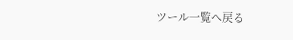ツール一覧へ戻る